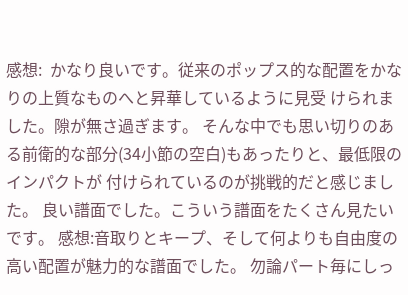感想:  かなり良いです。従来のポップス的な配置をかなりの上質なものへと昇華しているように見受 けられました。隙が無さ過ぎます。 そんな中でも思い切りのある前衛的な部分(34小節の空白)もあったりと、最低限のインパクトが 付けられているのが挑戦的だと感じました。 良い譜面でした。こういう譜面をたくさん見たいです。 感想:音取りとキープ、そして何よりも自由度の高い配置が魅力的な譜面でした。 勿論パート毎にしっ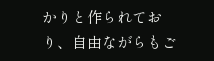かりと作られており、自由ながらもご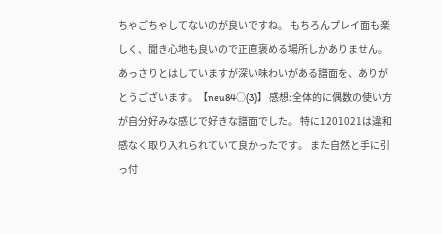ちゃごちゃしてないのが良いですね。 もちろんプレイ面も楽しく、聞き心地も良いので正直褒める場所しかありません。 あっさりとはしていますが深い味わいがある譜面を、ありがとうございます。【neu84○(3)】 感想:全体的に偶数の使い方が自分好みな感じで好きな譜面でした。 特に1201021は違和感なく取り入れられていて良かったです。 また自然と手に引っ付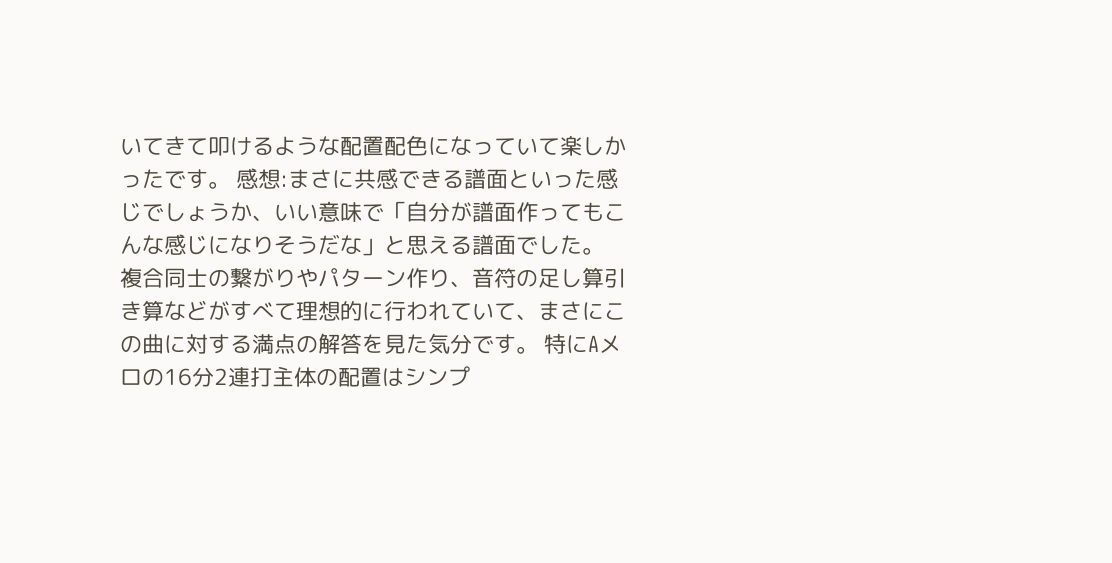いてきて叩けるような配置配色になっていて楽しかったです。 感想:まさに共感できる譜面といった感じでしょうか、いい意味で「自分が譜面作ってもこんな感じになりそうだな」と思える譜面でした。 複合同士の繋がりやパターン作り、音符の足し算引き算などがすべて理想的に行われていて、まさにこの曲に対する満点の解答を見た気分です。 特にAメロの16分2連打主体の配置はシンプ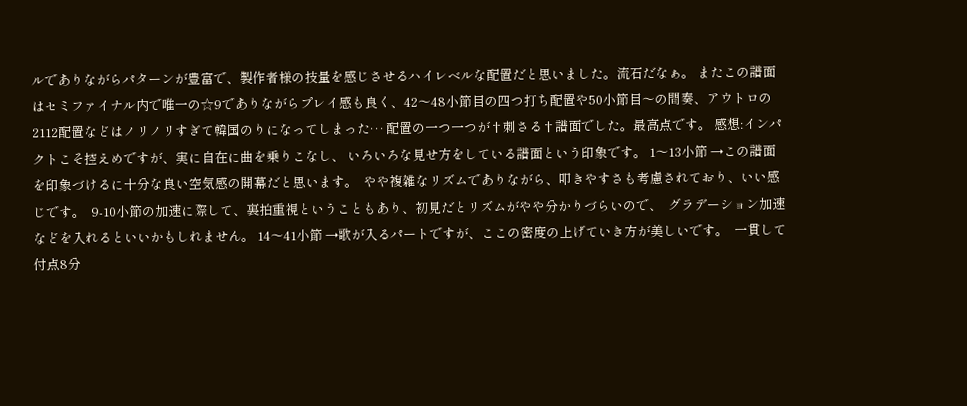ルでありながらパターンが豊富で、製作者様の技量を感じさせるハイレベルな配置だと思いました。流石だなぁ。 またこの譜面はセミファイナル内で唯一の☆9でありながらプレイ感も良く、42〜48小節目の四つ打ち配置や50小節目〜の間奏、アウトロの2112配置などはノリノリすぎて韓国のりになってしまった… 配置の一つ一つが†刺さる†譜面でした。最高点です。 感想:インパクトこそ控えめですが、実に自在に曲を乗りこなし、 いろいろな見せ方をしている譜面という印象です。 1〜13小節 →この譜面を印象づけるに十分な良い空気感の開幕だと思います。  やや複雑なリズムでありながら、叩きやすさも考慮されており、いい感じです。  9-10小節の加速に際して、裏拍重視ということもあり、初見だとリズムがやや分かりづらいので、  グラデーション加速などを入れるといいかもしれません。 14〜41小節 →歌が入るパートですが、ここの密度の上げていき方が美しいです。  一貫して付点8分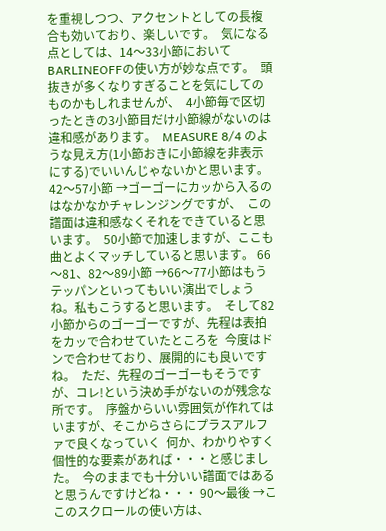を重視しつつ、アクセントとしての長複合も効いており、楽しいです。  気になる点としては、14〜33小節においてBARLINEOFFの使い方が妙な点です。  頭抜きが多くなりすぎることを気にしてのものかもしれませんが、  4小節毎で区切ったときの3小節目だけ小節線がないのは違和感があります。  MEASURE 8/4 のような見え方(1小節おきに小節線を非表示にする)でいいんじゃないかと思います。   42〜57小節 →ゴーゴーにカッから入るのはなかなかチャレンジングですが、  この譜面は違和感なくそれをできていると思います。  50小節で加速しますが、ここも曲とよくマッチしていると思います。 66〜81、82〜89小節 →66〜77小節はもうテッパンといってもいい演出でしょうね。私もこうすると思います。  そして82小節からのゴーゴーですが、先程は表拍をカッで合わせていたところを  今度はドンで合わせており、展開的にも良いですね。  ただ、先程のゴーゴーもそうですが、コレ!という決め手がないのが残念な所です。  序盤からいい雰囲気が作れてはいますが、そこからさらにプラスアルファで良くなっていく  何か、わかりやすく個性的な要素があれば・・・と感じました。  今のままでも十分いい譜面ではあると思うんですけどね・・・ 90〜最後 →ここのスクロールの使い方は、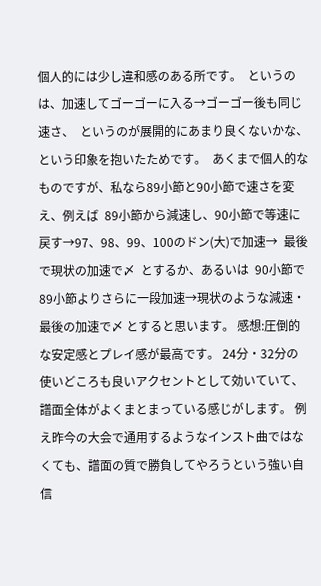個人的には少し違和感のある所です。  というのは、加速してゴーゴーに入る→ゴーゴー後も同じ速さ、  というのが展開的にあまり良くないかな、という印象を抱いたためです。  あくまで個人的なものですが、私なら89小節と90小節で速さを変え、例えば  89小節から減速し、90小節で等速に戻す→97、98、99、100のドン(大)で加速→  最後で現状の加速で〆  とするか、あるいは  90小節で89小節よりさらに一段加速→現状のような減速・最後の加速で〆 とすると思います。 感想:圧倒的な安定感とプレイ感が最高です。 24分・32分の使いどころも良いアクセントとして効いていて、譜面全体がよくまとまっている感じがします。 例え昨今の大会で通用するようなインスト曲ではなくても、譜面の質で勝負してやろうという強い自信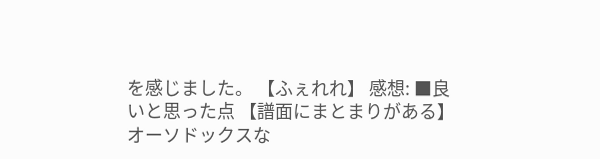を感じました。 【ふぇれれ】 感想: ■良いと思った点 【譜面にまとまりがある】 オーソドックスな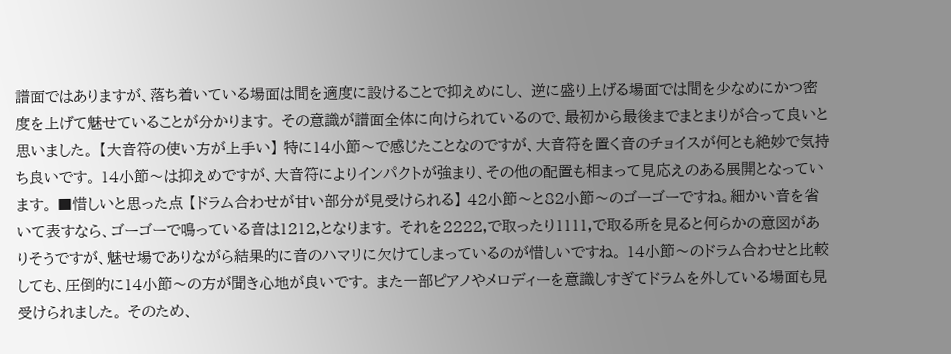譜面ではありますが、落ち着いている場面は間を適度に設けることで抑えめにし、 逆に盛り上げる場面では間を少なめにかつ密度を上げて魅せていることが分かります。 その意識が譜面全体に向けられているので、最初から最後までまとまりが合って良いと思いました。 【大音符の使い方が上手い】 特に14小節〜で感じたことなのですが、大音符を置く音のチョイスが何とも絶妙で気持ち良いです。 14小節〜は抑えめですが、大音符によりインパクトが強まり、その他の配置も相まって見応えのある展開となっています。 ■惜しいと思った点 【ドラム合わせが甘い部分が見受けられる】 42小節〜と82小節〜のゴーゴーですね。細かい音を省いて表すなら、ゴーゴーで鳴っている音は1212,となります。 それを2222,で取ったり1111,で取る所を見ると何らかの意図がありそうですが、魅せ場でありながら結果的に音のハマリに欠けてしまっているのが惜しいですね。 14小節〜のドラム合わせと比較しても、圧倒的に14小節〜の方が聞き心地が良いです。 また一部ピアノやメロディーを意識しすぎてドラムを外している場面も見受けられました。 そのため、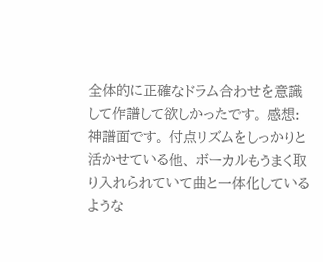全体的に正確なドラム合わせを意識して作譜して欲しかったです。 感想: 神譜面です。 付点リズムをしっかりと活かせている他、 ボーカルもうまく取り入れられていて曲と一体化しているような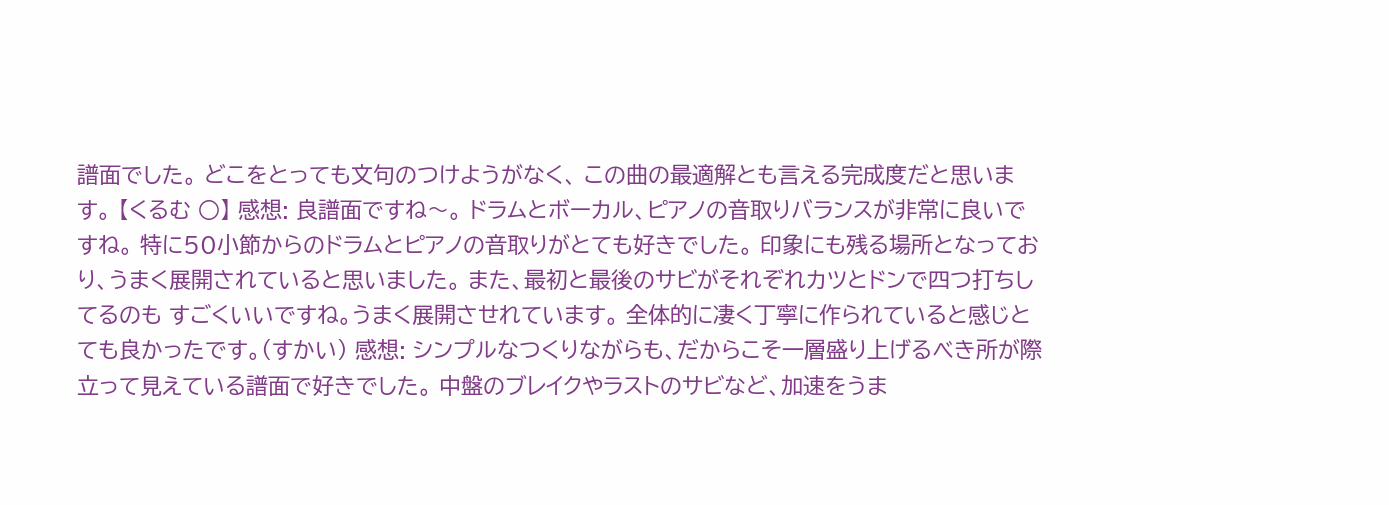譜面でした。 どこをとっても文句のつけようがなく、 この曲の最適解とも言える完成度だと思います。 【くるむ ○】 感想: 良譜面ですね〜。 ドラムとボーカル、ピアノの音取りバランスが非常に良いですね。 特に50小節からのドラムとピアノの音取りがとても好きでした。 印象にも残る場所となっており、うまく展開されていると思いました。 また、最初と最後のサビがそれぞれカツとドンで四つ打ちしてるのも すごくいいですね。うまく展開させれています。 全体的に凄く丁寧に作られていると感じとても良かったです。(すかい) 感想: シンプルなつくりながらも、だからこそ一層盛り上げるべき所が際立って見えている譜面で好きでした。 中盤のブレイクやラストのサビなど、加速をうま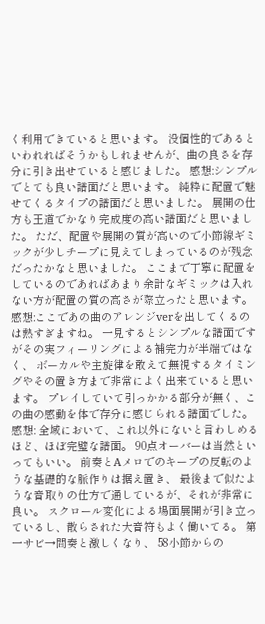く利用できていると思います。 没個性的であるといわれればそうかもしれませんが、曲の良さを存分に引き出せていると感じました。 感想:シンプルでとても良い譜面だと思います。 純粋に配置で魅せてくるタイプの譜面だと思いました。 展開の仕方も王道でかなり完成度の高い譜面だと思いました。 ただ、配置や展開の質が高いので小節線ギミックが少しチープに見えてしまっているのが残念だったかなと思いました。 ここまで丁寧に配置をしているのであればあまり余計なギミックは入れない方が配置の質の高さが際立ったと思います。 感想:ここであの曲のアレンジverを出してくるのは熱すぎますね。 一見するとシンプルな譜面ですがその実フィーリングによる補完力が半端ではなく、 ボーカルや主旋律を敢えて無視するタイミングやその置き方まで非常によく出来ていると思います。 プレイしていて引っかかる部分が無く、この曲の感動を体で存分に感じられる譜面でした。 感想: 全域において、これ以外にないと言わしめるほど、ほぼ完璧な譜面。 90点オーバーは当然といってもいい。 前奏とAメロでのキープの反転のような基礎的な脈作りは据え置き、 最後まで似たような音取りの仕方で通しているが、それが非常に良い。 スクロール変化による場面展開が引き立っているし、散らされた大音符もよく働いてる。 第一サビ→間奏と激しくなり、 58小節からの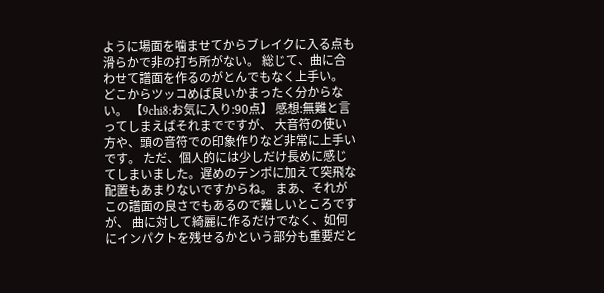ように場面を噛ませてからブレイクに入る点も滑らかで非の打ち所がない。 総じて、曲に合わせて譜面を作るのがとんでもなく上手い。 どこからツッコめば良いかまったく分からない。 【9chi8:お気に入り:90点】 感想:無難と言ってしまえばそれまでですが、 大音符の使い方や、頭の音符での印象作りなど非常に上手いです。 ただ、個人的には少しだけ長めに感じてしまいました。遅めのテンポに加えて突飛な配置もあまりないですからね。 まあ、それがこの譜面の良さでもあるので難しいところですが、 曲に対して綺麗に作るだけでなく、如何にインパクトを残せるかという部分も重要だと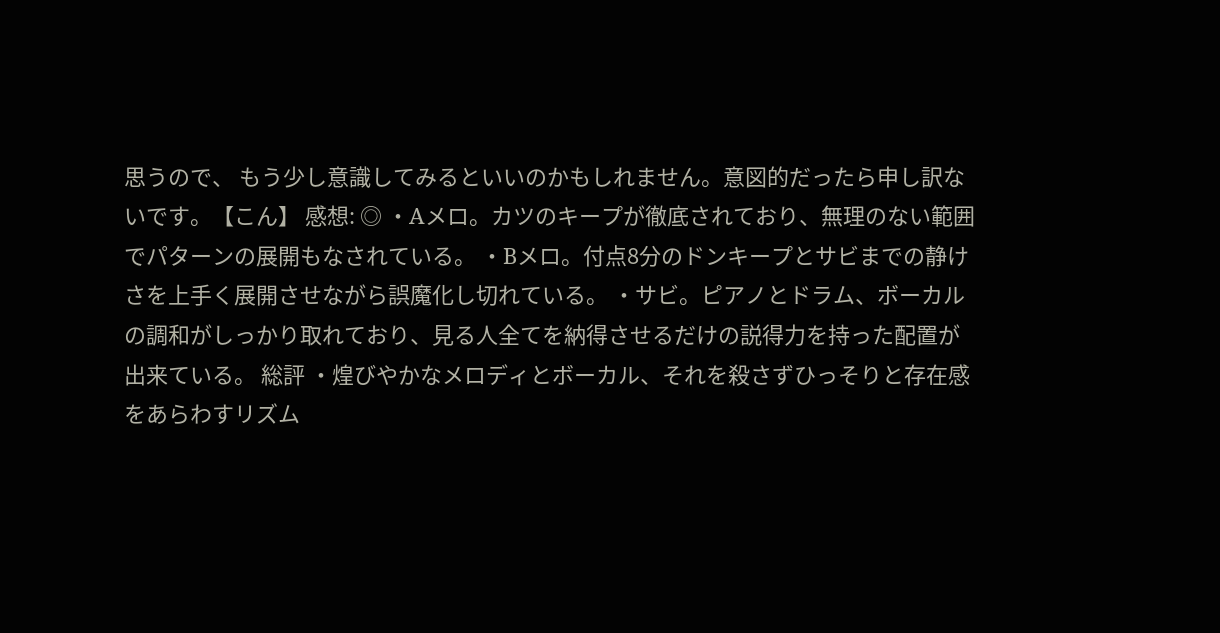思うので、 もう少し意識してみるといいのかもしれません。意図的だったら申し訳ないです。【こん】 感想: ◎ ・Aメロ。カツのキープが徹底されており、無理のない範囲でパターンの展開もなされている。 ・Bメロ。付点8分のドンキープとサビまでの静けさを上手く展開させながら誤魔化し切れている。 ・サビ。ピアノとドラム、ボーカルの調和がしっかり取れており、見る人全てを納得させるだけの説得力を持った配置が出来ている。 総評 ・煌びやかなメロディとボーカル、それを殺さずひっそりと存在感をあらわすリズム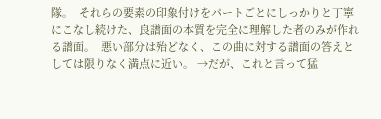隊。  それらの要素の印象付けをパートごとにしっかりと丁寧にこなし続けた、良譜面の本質を完全に理解した者のみが作れる譜面。  悪い部分は殆どなく、この曲に対する譜面の答えとしては限りなく満点に近い。 →だが、これと言って猛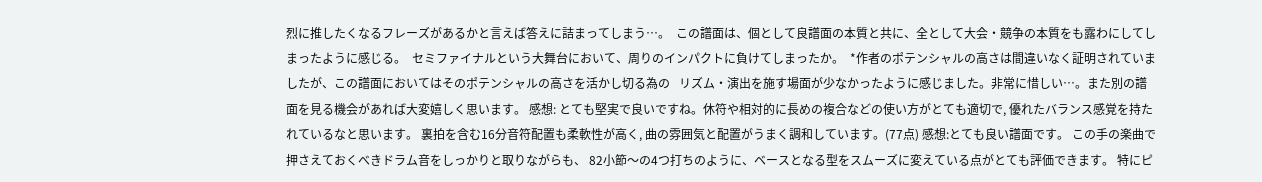烈に推したくなるフレーズがあるかと言えば答えに詰まってしまう…。  この譜面は、個として良譜面の本質と共に、全として大会・競争の本質をも露わにしてしまったように感じる。  セミファイナルという大舞台において、周りのインパクトに負けてしまったか。  *作者のポテンシャルの高さは間違いなく証明されていましたが、この譜面においてはそのポテンシャルの高さを活かし切る為の   リズム・演出を施す場面が少なかったように感じました。非常に惜しい…。また別の譜面を見る機会があれば大変嬉しく思います。 感想: とても堅実で良いですね。休符や相対的に長めの複合などの使い方がとても適切で, 優れたバランス感覚を持たれているなと思います。 裏拍を含む16分音符配置も柔軟性が高く, 曲の雰囲気と配置がうまく調和しています。(77点) 感想:とても良い譜面です。 この手の楽曲で押さえておくべきドラム音をしっかりと取りながらも、 82小節〜の4つ打ちのように、ベースとなる型をスムーズに変えている点がとても評価できます。 特にピ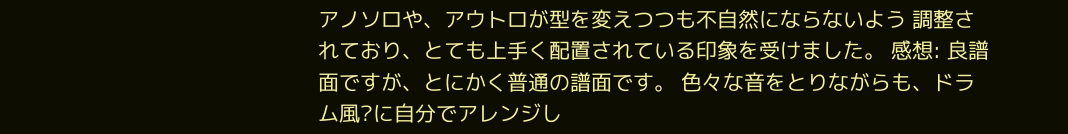アノソロや、アウトロが型を変えつつも不自然にならないよう 調整されており、とても上手く配置されている印象を受けました。 感想: 良譜面ですが、とにかく普通の譜面です。 色々な音をとりながらも、ドラム風?に自分でアレンジし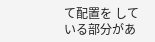て配置を している部分があ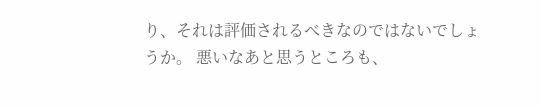り、それは評価されるべきなのではないでしょうか。 悪いなあと思うところも、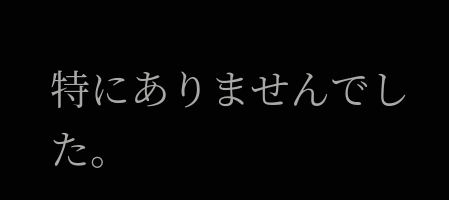特にありませんでした。